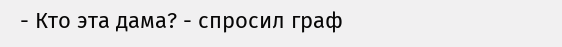- Кто эта дама? - спросил граф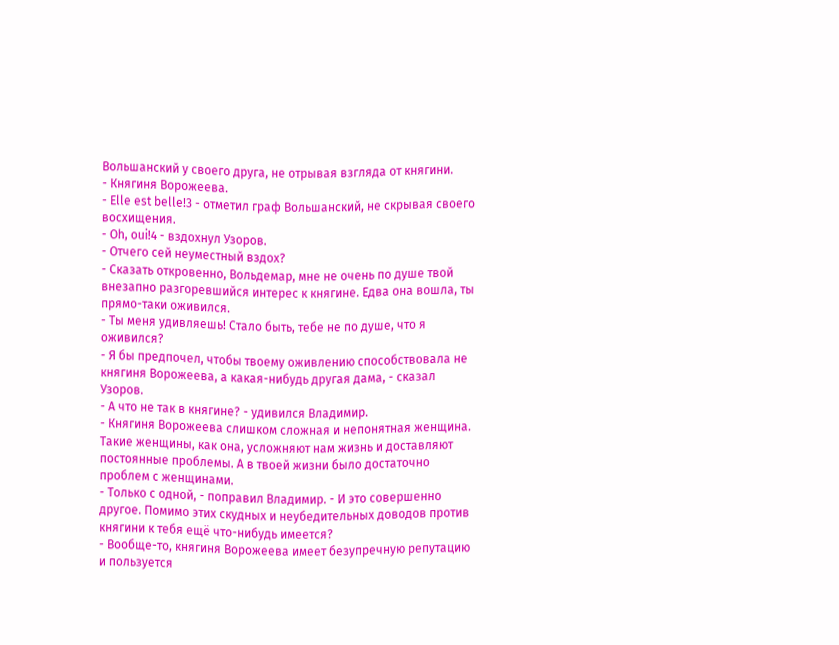Вольшанский у своего друга, не отрывая взгляда от княгини.
- Княгиня Ворожеева.
- Elle est belle!3 - отметил граф Вольшанский, не скрывая своего восхищения.
- Oh, oui!4 - вздохнул Узоров.
- Отчего сей неуместный вздох?
- Сказать откровенно, Вольдемар, мне не очень по душе твой внезапно разгоревшийся интерес к княгине. Едва она вошла, ты прямо-таки оживился.
- Ты меня удивляешь! Стало быть, тебе не по душе, что я оживился?
- Я бы предпочел, чтобы твоему оживлению способствовала не княгиня Ворожеева, а какая-нибудь другая дама, - сказал Узоров.
- А что не так в княгине? - удивился Владимир.
- Княгиня Ворожеева слишком сложная и непонятная женщина. Такие женщины, как она, усложняют нам жизнь и доставляют постоянные проблемы. А в твоей жизни было достаточно проблем с женщинами.
- Только с одной, - поправил Владимир. - И это совершенно другое. Помимо этих скудных и неубедительных доводов против княгини к тебя ещё что-нибудь имеется?
- Вообще-то, княгиня Ворожеева имеет безупречную репутацию и пользуется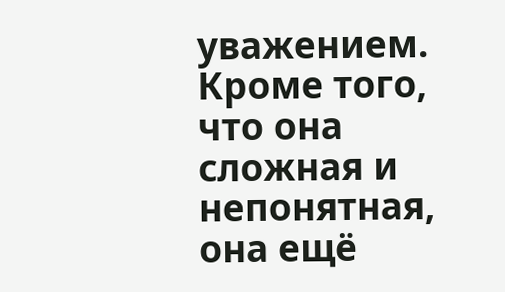уважением. Кроме того, что она сложная и непонятная, она ещё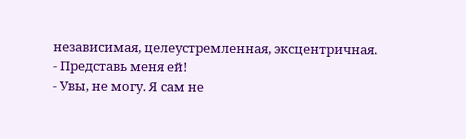независимая, целеустремленная, эксцентричная.
- Представь меня ей!
- Увы, не могу. Я сам не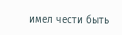имел чести быть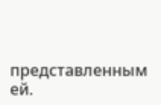представленным ей.